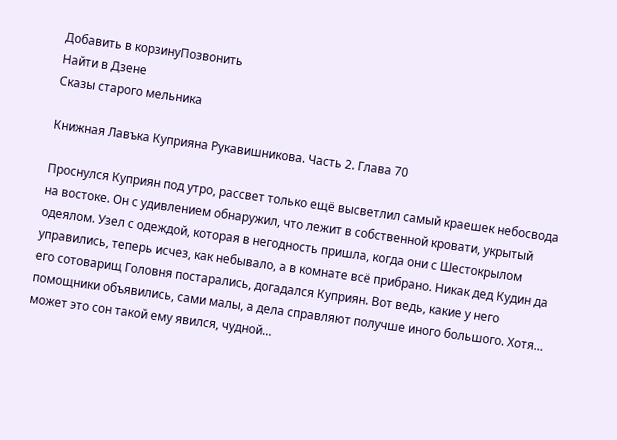Добавить в корзинуПозвонить
Найти в Дзене
Сказы старого мельника

Книжная Лавъка Куприяна Рукавишникова. Часть 2. Глава 70

Проснулся Куприян под утро, рассвет только ещё высветлил самый краешек небосвода на востоке. Он с удивлением обнаружил, что лежит в собственной кровати, укрытый одеялом. Узел с одеждой, которая в негодность пришла, когда они с Шестокрылом управились, теперь исчез, как небывало, а в комнате всё прибрано. Никак дед Кудин да его сотоварищ Головня постарались, догадался Куприян. Вот ведь, какие у него помощники объявились, сами малы, а дела справляют получше иного большого. Хотя… может это сон такой ему явился, чудной…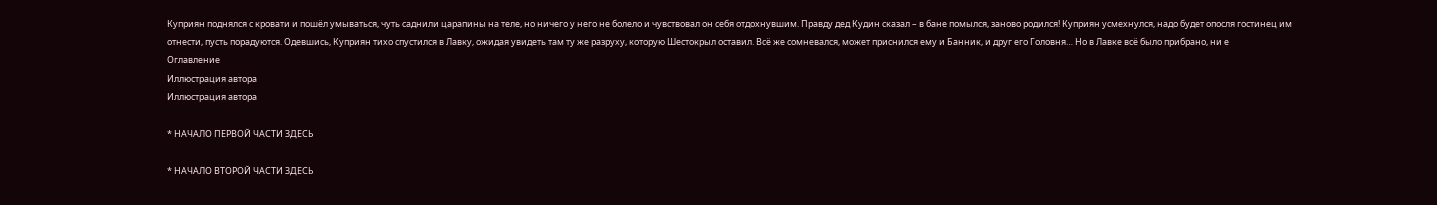Куприян поднялся с кровати и пошёл умываться, чуть саднили царапины на теле, но ничего у него не болело и чувствовал он себя отдохнувшим. Правду дед Кудин сказал – в бане помылся, заново родился! Куприян усмехнулся, надо будет опосля гостинец им отнести, пусть порадуются. Одевшись, Куприян тихо спустился в Лавку, ожидая увидеть там ту же разруху, которую Шестокрыл оставил. Всё же сомневался, может приснился ему и Банник, и друг его Головня… Но в Лавке всё было прибрано, ни е
Оглавление
Иллюстрация автора
Иллюстрация автора

* НАЧАЛО ПЕРВОЙ ЧАСТИ ЗДЕСЬ

* НАЧАЛО ВТОРОЙ ЧАСТИ ЗДЕСЬ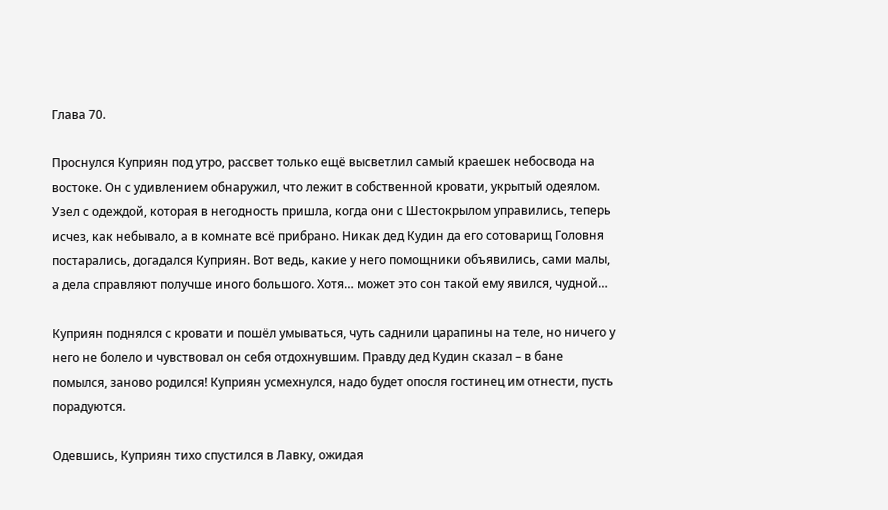Глава 70.

Проснулся Куприян под утро, рассвет только ещё высветлил самый краешек небосвода на востоке. Он с удивлением обнаружил, что лежит в собственной кровати, укрытый одеялом. Узел с одеждой, которая в негодность пришла, когда они с Шестокрылом управились, теперь исчез, как небывало, а в комнате всё прибрано. Никак дед Кудин да его сотоварищ Головня постарались, догадался Куприян. Вот ведь, какие у него помощники объявились, сами малы, а дела справляют получше иного большого. Хотя… может это сон такой ему явился, чудной…

Куприян поднялся с кровати и пошёл умываться, чуть саднили царапины на теле, но ничего у него не болело и чувствовал он себя отдохнувшим. Правду дед Кудин сказал – в бане помылся, заново родился! Куприян усмехнулся, надо будет опосля гостинец им отнести, пусть порадуются.

Одевшись, Куприян тихо спустился в Лавку, ожидая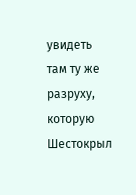увидеть там ту же разруху, которую Шестокрыл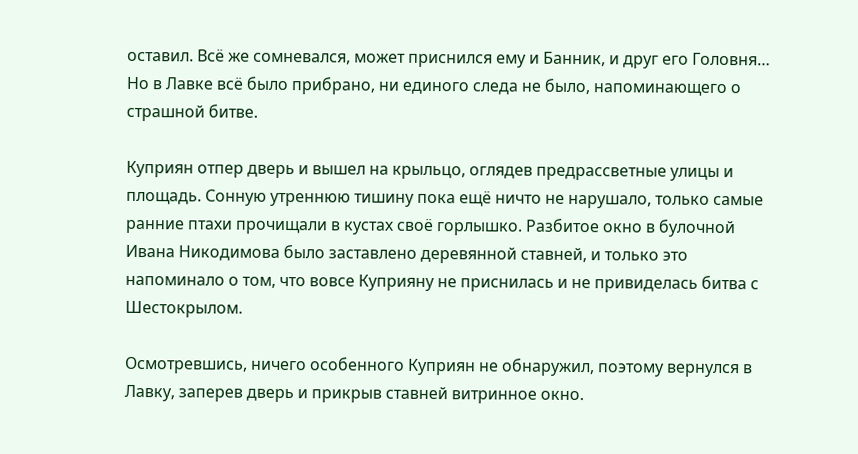оставил. Всё же сомневался, может приснился ему и Банник, и друг его Головня… Но в Лавке всё было прибрано, ни единого следа не было, напоминающего о страшной битве.

Куприян отпер дверь и вышел на крыльцо, оглядев предрассветные улицы и площадь. Сонную утреннюю тишину пока ещё ничто не нарушало, только самые ранние птахи прочищали в кустах своё горлышко. Разбитое окно в булочной Ивана Никодимова было заставлено деревянной ставней, и только это напоминало о том, что вовсе Куприяну не приснилась и не привиделась битва с Шестокрылом.

Осмотревшись, ничего особенного Куприян не обнаружил, поэтому вернулся в Лавку, заперев дверь и прикрыв ставней витринное окно.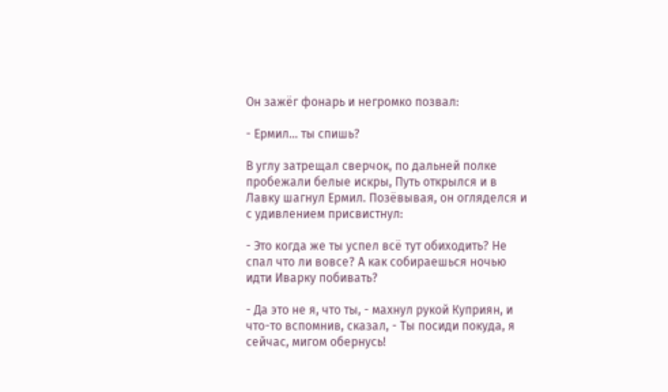Он зажёг фонарь и негромко позвал:

- Ермил… ты спишь?

В углу затрещал сверчок, по дальней полке пробежали белые искры, Путь открылся и в Лавку шагнул Ермил. Позёвывая, он огляделся и с удивлением присвистнул:

- Это когда же ты успел всё тут обиходить? Не спал что ли вовсе? А как собираешься ночью идти Иварку побивать?

- Да это не я, что ты, - махнул рукой Куприян, и что-то вспомнив, сказал, - Ты посиди покуда, я сейчас, мигом обернусь!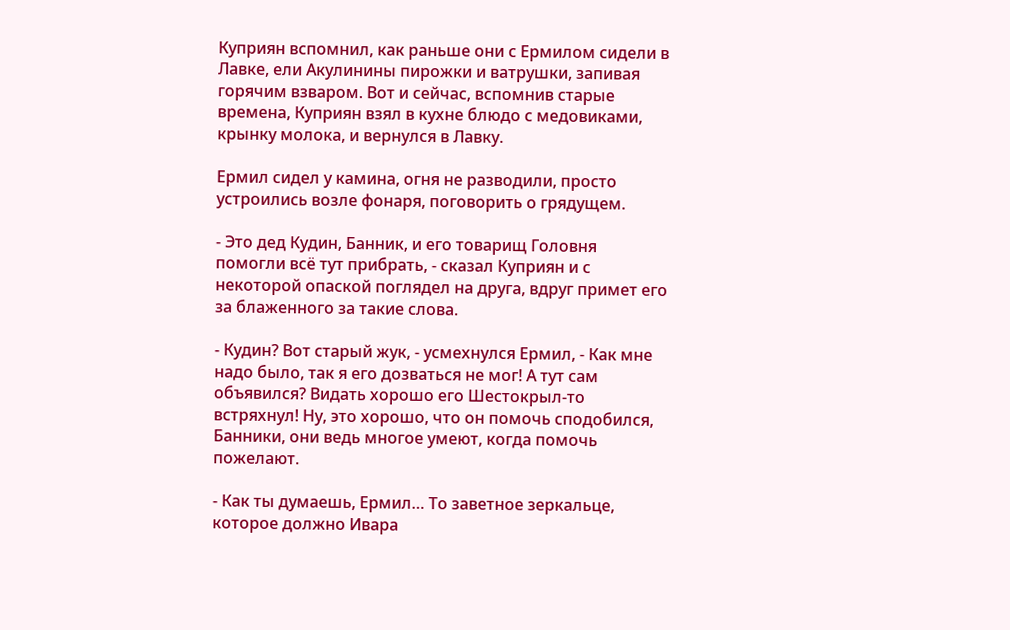Куприян вспомнил, как раньше они с Ермилом сидели в Лавке, ели Акулинины пирожки и ватрушки, запивая горячим взваром. Вот и сейчас, вспомнив старые времена, Куприян взял в кухне блюдо с медовиками, крынку молока, и вернулся в Лавку.

Ермил сидел у камина, огня не разводили, просто устроились возле фонаря, поговорить о грядущем.

- Это дед Кудин, Банник, и его товарищ Головня помогли всё тут прибрать, - сказал Куприян и с некоторой опаской поглядел на друга, вдруг примет его за блаженного за такие слова.

- Кудин? Вот старый жук, - усмехнулся Ермил, - Как мне надо было, так я его дозваться не мог! А тут сам объявился? Видать хорошо его Шестокрыл-то встряхнул! Ну, это хорошо, что он помочь сподобился, Банники, они ведь многое умеют, когда помочь пожелают.

- Как ты думаешь, Ермил… То заветное зеркальце, которое должно Ивара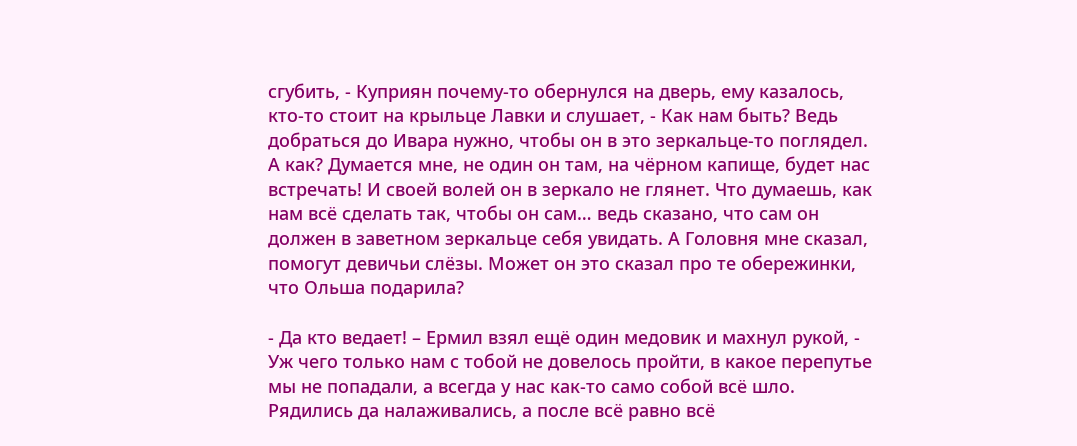сгубить, - Куприян почему-то обернулся на дверь, ему казалось, кто-то стоит на крыльце Лавки и слушает, - Как нам быть? Ведь добраться до Ивара нужно, чтобы он в это зеркальце-то поглядел. А как? Думается мне, не один он там, на чёрном капище, будет нас встречать! И своей волей он в зеркало не глянет. Что думаешь, как нам всё сделать так, чтобы он сам… ведь сказано, что сам он должен в заветном зеркальце себя увидать. А Головня мне сказал, помогут девичьи слёзы. Может он это сказал про те обережинки, что Ольша подарила?

- Да кто ведает! – Ермил взял ещё один медовик и махнул рукой, - Уж чего только нам с тобой не довелось пройти, в какое перепутье мы не попадали, а всегда у нас как-то само собой всё шло. Рядились да налаживались, а после всё равно всё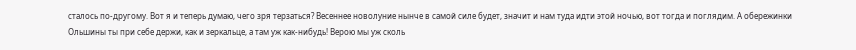сталось по-другому. Вот я и теперь думаю, чего зря терзаться? Весеннее новолуние нынче в самой силе будет, значит и нам туда идти этой ночью, вот тогда и поглядим. А обережинки Ольшины ты при себе держи, как и зеркальце, а там уж как-нибудь! Верою мы уж сколь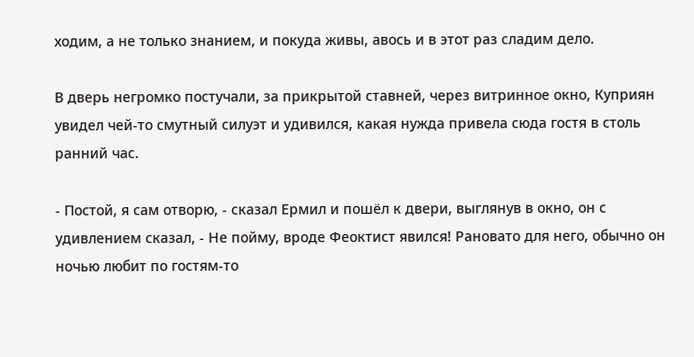ходим, а не только знанием, и покуда живы, авось и в этот раз сладим дело.

В дверь негромко постучали, за прикрытой ставней, через витринное окно, Куприян увидел чей-то смутный силуэт и удивился, какая нужда привела сюда гостя в столь ранний час.

- Постой, я сам отворю, - сказал Ермил и пошёл к двери, выглянув в окно, он с удивлением сказал, - Не пойму, вроде Феоктист явился! Рановато для него, обычно он ночью любит по гостям-то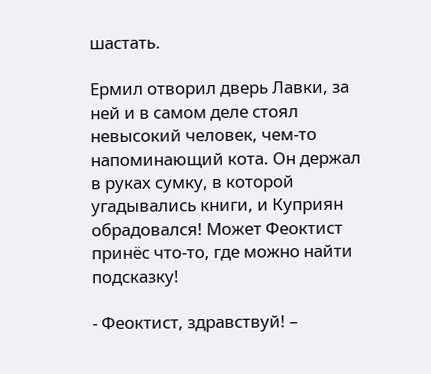шастать.

Ермил отворил дверь Лавки, за ней и в самом деле стоял невысокий человек, чем-то напоминающий кота. Он держал в руках сумку, в которой угадывались книги, и Куприян обрадовался! Может Феоктист принёс что-то, где можно найти подсказку!

- Феоктист, здравствуй! –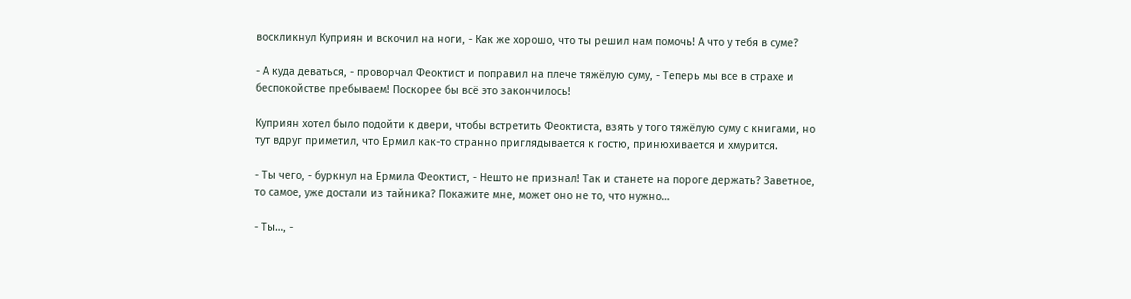воскликнул Куприян и вскочил на ноги, - Как же хорошо, что ты решил нам помочь! А что у тебя в суме?

- А куда деваться, - проворчал Феоктист и поправил на плече тяжёлую суму, - Теперь мы все в страхе и беспокойстве пребываем! Поскорее бы всё это закончилось!

Куприян хотел было подойти к двери, чтобы встретить Феоктиста, взять у того тяжёлую суму с книгами, но тут вдруг приметил, что Ермил как-то странно приглядывается к гостю, принюхивается и хмурится.

- Ты чего, - буркнул на Ермила Феоктист, - Нешто не признал! Так и станете на пороге держать? Заветное, то самое, уже достали из тайника? Покажите мне, может оно не то, что нужно…

- Ты…, -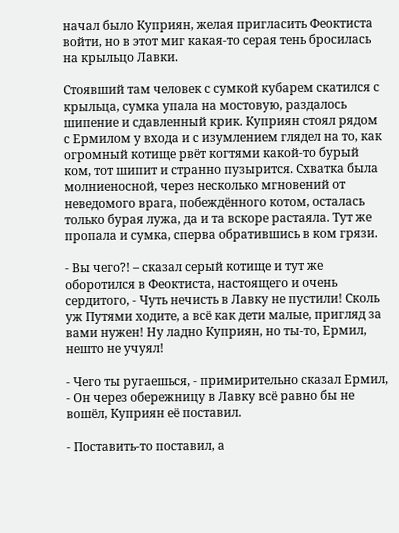начал было Куприян, желая пригласить Феоктиста войти, но в этот миг какая-то серая тень бросилась на крыльцо Лавки.

Стоявший там человек с сумкой кубарем скатился с крыльца, сумка упала на мостовую, раздалось шипение и сдавленный крик. Куприян стоял рядом с Ермилом у входа и с изумлением глядел на то, как огромный котище рвёт когтями какой-то бурый ком, тот шипит и странно пузырится. Схватка была молниеносной, через несколько мгновений от неведомого врага, побеждённого котом, осталась только бурая лужа, да и та вскоре растаяла. Тут же пропала и сумка, сперва обратившись в ком грязи.

- Вы чего?! – сказал серый котище и тут же оборотился в Феоктиста, настоящего и очень сердитого, - Чуть нечисть в Лавку не пустили! Сколь уж Путями ходите, а всё как дети малые, пригляд за вами нужен! Ну ладно Куприян, но ты-то, Ермил, нешто не учуял!

- Чего ты ругаешься, - примирительно сказал Ермил, - Он через обережницу в Лавку всё равно бы не вошёл, Куприян её поставил.

- Поставить-то поставил, а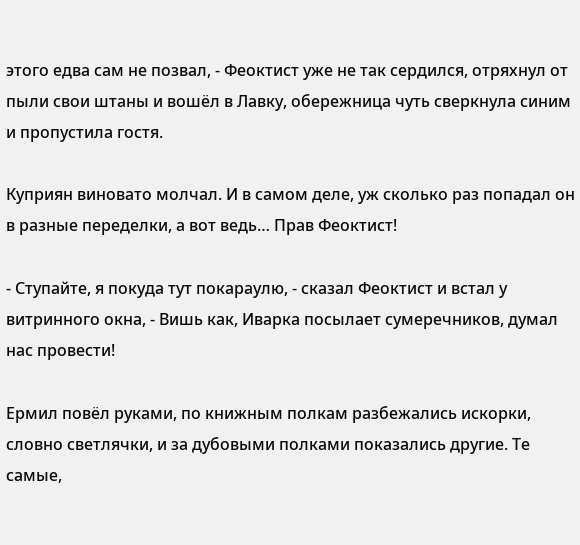этого едва сам не позвал, - Феоктист уже не так сердился, отряхнул от пыли свои штаны и вошёл в Лавку, обережница чуть сверкнула синим и пропустила гостя.

Куприян виновато молчал. И в самом деле, уж сколько раз попадал он в разные переделки, а вот ведь… Прав Феоктист!

- Ступайте, я покуда тут покараулю, - сказал Феоктист и встал у витринного окна, - Вишь как, Иварка посылает сумеречников, думал нас провести!

Ермил повёл руками, по книжным полкам разбежались искорки, словно светлячки, и за дубовыми полками показались другие. Те самые,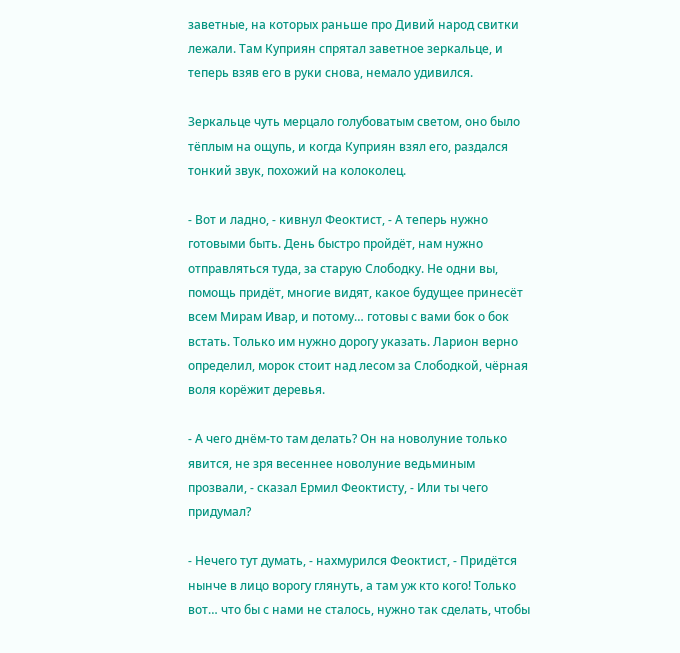заветные, на которых раньше про Дивий народ свитки лежали. Там Куприян спрятал заветное зеркальце, и теперь взяв его в руки снова, немало удивился.

Зеркальце чуть мерцало голубоватым светом, оно было тёплым на ощупь, и когда Куприян взял его, раздался тонкий звук, похожий на колоколец.

- Вот и ладно, - кивнул Феоктист, - А теперь нужно готовыми быть. День быстро пройдёт, нам нужно отправляться туда, за старую Слободку. Не одни вы, помощь придёт, многие видят, какое будущее принесёт всем Мирам Ивар, и потому… готовы с вами бок о бок встать. Только им нужно дорогу указать. Ларион верно определил, морок стоит над лесом за Слободкой, чёрная воля корёжит деревья.

- А чего днём-то там делать? Он на новолуние только явится, не зря весеннее новолуние ведьминым прозвали, - сказал Ермил Феоктисту, - Или ты чего придумал?

- Нечего тут думать, - нахмурился Феоктист, - Придётся нынче в лицо ворогу глянуть, а там уж кто кого! Только вот… что бы с нами не сталось, нужно так сделать, чтобы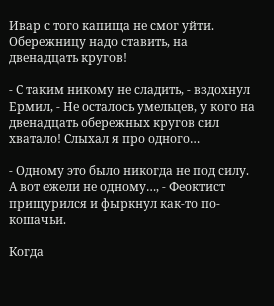Ивар с того капища не смог уйти. Обережницу надо ставить, на двенадцать кругов!

- С таким никому не сладить, - вздохнул Ермил, - Не осталось умельцев, у кого на двенадцать обережных кругов сил хватало! Слыхал я про одного…

- Одному это было никогда не под силу. А вот ежели не одному…, - Феоктист прищурился и фыркнул как-то по-кошачьи.

Когда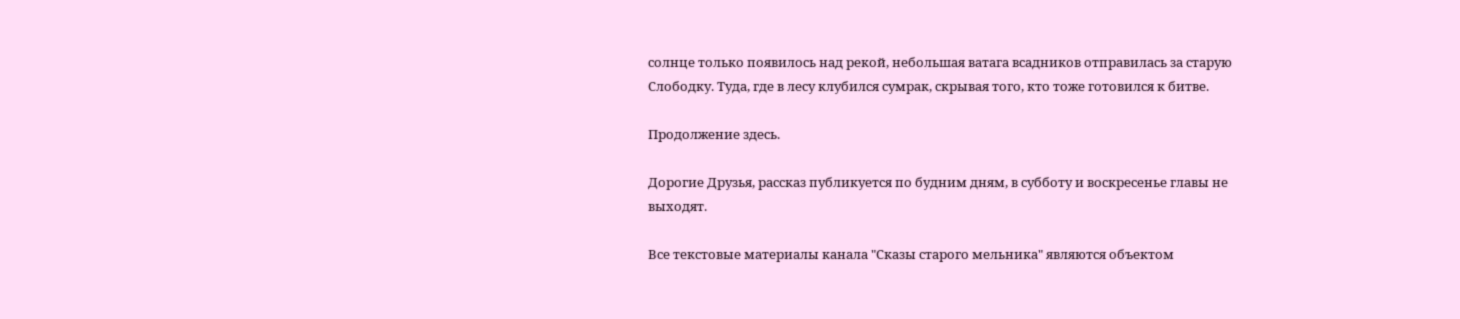солнце только появилось над рекой, небольшая ватага всадников отправилась за старую Слободку. Туда, где в лесу клубился сумрак, скрывая того, кто тоже готовился к битве.

Продолжение здесь.

Дорогие Друзья, рассказ публикуется по будним дням, в субботу и воскресенье главы не выходят.

Все текстовые материалы канала "Сказы старого мельника" являются объектом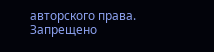авторского права. Запрещено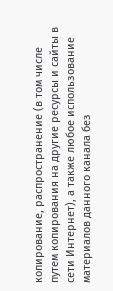копирование, распространение (в том числе путем копирования на другие ресурсы и сайты в сети Интернет), а также любое использование материалов данного канала без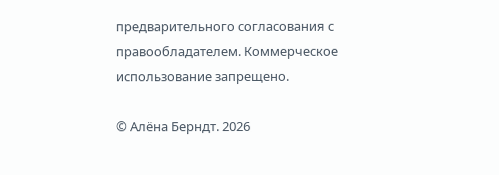предварительного согласования с правообладателем. Коммерческое использование запрещено.

© Алёна Берндт. 2026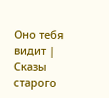Оно тебя видит | Сказы старого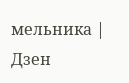мельника | Дзен